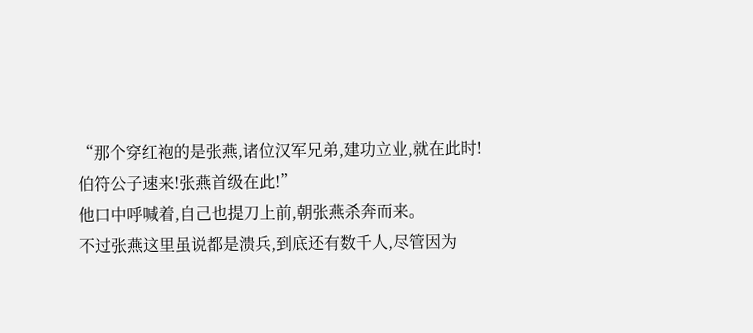“那个穿红袍的是张燕,诸位汉军兄弟,建功立业,就在此时!
伯符公子速来!张燕首级在此!”
他口中呼喊着,自己也提刀上前,朝张燕杀奔而来。
不过张燕这里虽说都是溃兵,到底还有数千人,尽管因为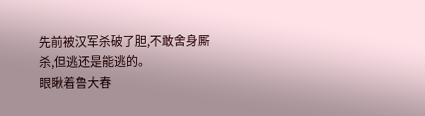先前被汉军杀破了胆,不敢舍身厮杀,但逃还是能逃的。
眼瞅着鲁大春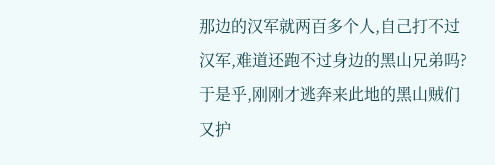那边的汉军就两百多个人,自己打不过汉军,难道还跑不过身边的黑山兄弟吗?
于是乎,刚刚才逃奔来此地的黑山贼们又护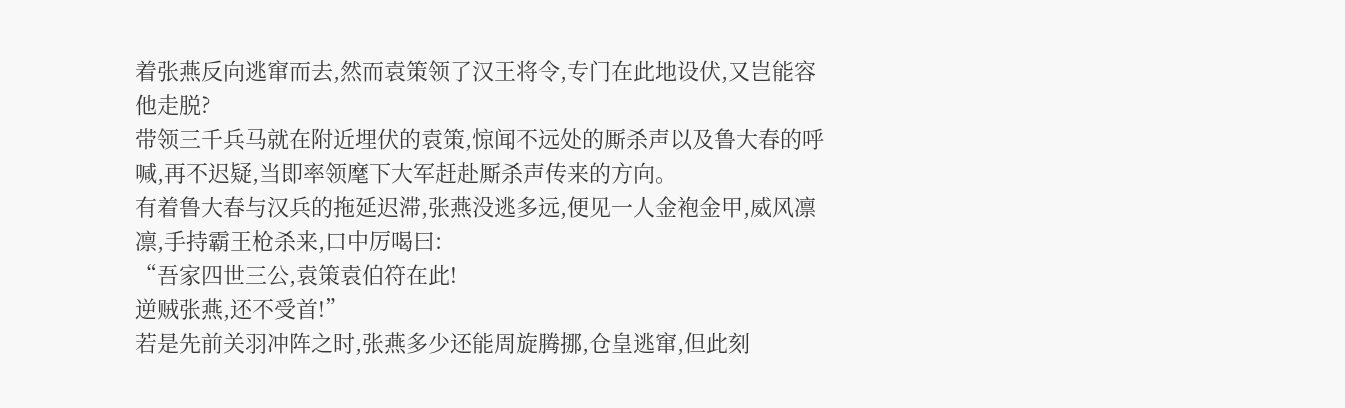着张燕反向逃窜而去,然而袁策领了汉王将令,专门在此地设伏,又岂能容他走脱?
带领三千兵马就在附近埋伏的袁策,惊闻不远处的厮杀声以及鲁大春的呼喊,再不迟疑,当即率领麾下大军赶赴厮杀声传来的方向。
有着鲁大春与汉兵的拖延迟滞,张燕没逃多远,便见一人金袍金甲,威风凛凛,手持霸王枪杀来,口中厉喝曰:
“吾家四世三公,袁策袁伯符在此!
逆贼张燕,还不受首!”
若是先前关羽冲阵之时,张燕多少还能周旋腾挪,仓皇逃窜,但此刻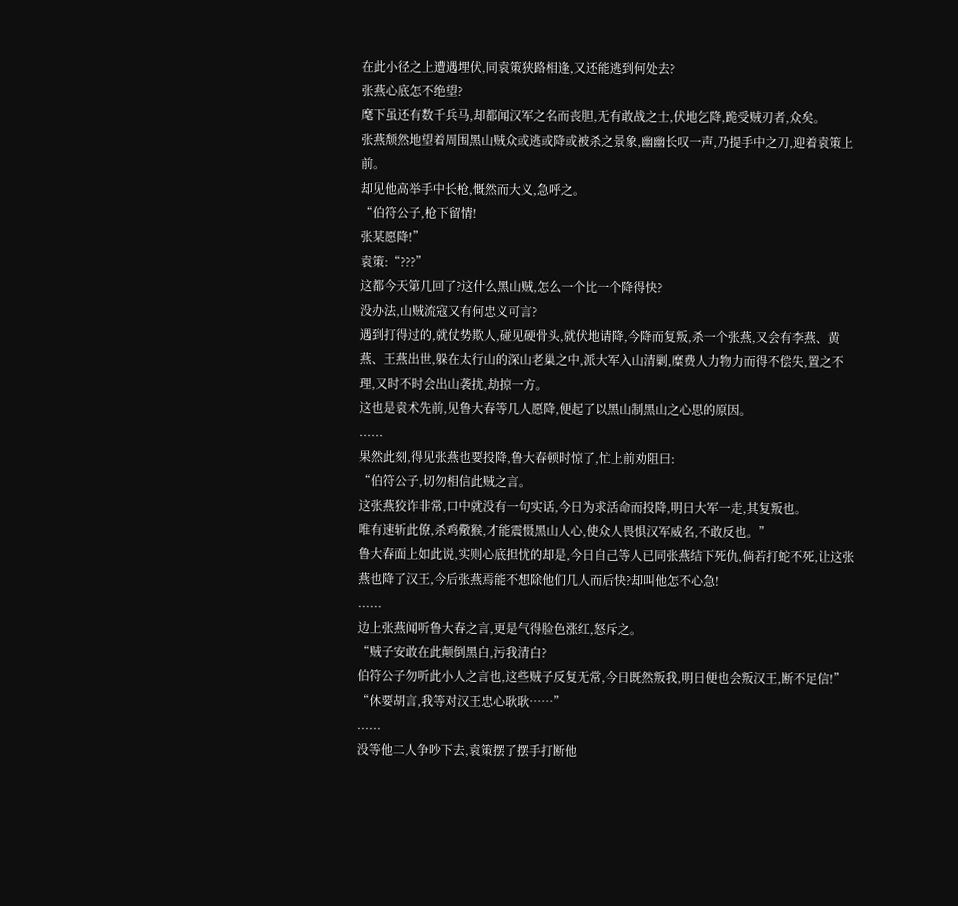在此小径之上遭遇埋伏,同袁策狭路相逢,又还能逃到何处去?
张燕心底怎不绝望?
麾下虽还有数千兵马,却都闻汉军之名而丧胆,无有敢战之士,伏地乞降,跪受贼刃者,众矣。
张燕颓然地望着周围黑山贼众或逃或降或被杀之景象,幽幽长叹一声,乃提手中之刀,迎着袁策上前。
却见他高举手中长枪,慨然而大义,急呼之。
“伯符公子,枪下留情!
张某愿降!”
袁策:“???”
这都今天第几回了?这什么黑山贼,怎么一个比一个降得快?
没办法,山贼流寇又有何忠义可言?
遇到打得过的,就仗势欺人,碰见硬骨头,就伏地请降,今降而复叛,杀一个张燕,又会有李燕、黄燕、王燕出世,躲在太行山的深山老巢之中,派大军入山清剿,糜费人力物力而得不偿失,置之不理,又时不时会出山袭扰,劫掠一方。
这也是袁术先前,见鲁大春等几人愿降,便起了以黑山制黑山之心思的原因。
......
果然此刻,得见张燕也要投降,鲁大春顿时惊了,忙上前劝阻曰:
“伯符公子,切勿相信此贼之言。
这张燕狡诈非常,口中就没有一句实话,今日为求活命而投降,明日大军一走,其复叛也。
唯有速斩此僚,杀鸡儆猴,才能震慑黑山人心,使众人畏惧汉军威名,不敢反也。”
鲁大春面上如此说,实则心底担忧的却是,今日自己等人已同张燕结下死仇,倘若打蛇不死,让这张燕也降了汉王,今后张燕焉能不想除他们几人而后快?却叫他怎不心急!
......
边上张燕闻听鲁大春之言,更是气得脸色涨红,怒斥之。
“贼子安敢在此颠倒黑白,污我清白?
伯符公子勿听此小人之言也,这些贼子反复无常,今日既然叛我,明日便也会叛汉王,断不足信!”
“休要胡言,我等对汉王忠心耿耿……”
......
没等他二人争吵下去,袁策摆了摆手打断他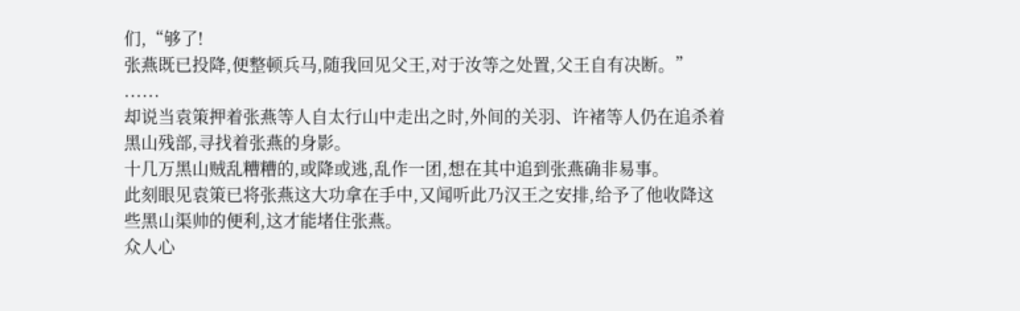们,“够了!
张燕既已投降,便整顿兵马,随我回见父王,对于汝等之处置,父王自有决断。”
......
却说当袁策押着张燕等人自太行山中走出之时,外间的关羽、许褚等人仍在追杀着黑山残部,寻找着张燕的身影。
十几万黑山贼乱糟糟的,或降或逃,乱作一团,想在其中追到张燕确非易事。
此刻眼见袁策已将张燕这大功拿在手中,又闻听此乃汉王之安排,给予了他收降这些黑山渠帅的便利,这才能堵住张燕。
众人心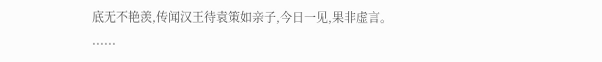底无不艳羡,传闻汉王待袁策如亲子,今日一见,果非虚言。
......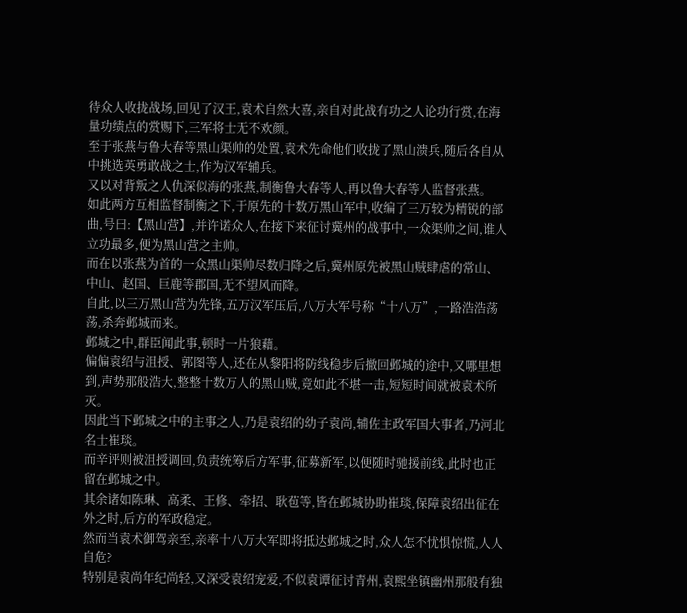待众人收拢战场,回见了汉王,袁术自然大喜,亲自对此战有功之人论功行赏,在海量功绩点的赏赐下,三军将士无不欢颜。
至于张燕与鲁大春等黑山渠帅的处置,袁术先命他们收拢了黑山溃兵,随后各自从中挑选英勇敢战之士,作为汉军辅兵。
又以对背叛之人仇深似海的张燕,制衡鲁大春等人,再以鲁大春等人监督张燕。
如此两方互相监督制衡之下,于原先的十数万黑山军中,收编了三万较为精锐的部曲,号曰:【黑山营】,并许诺众人,在接下来征讨冀州的战事中,一众渠帅之间,谁人立功最多,便为黑山营之主帅。
而在以张燕为首的一众黑山渠帅尽数归降之后,冀州原先被黑山贼肆虐的常山、中山、赵国、巨鹿等郡国,无不望风而降。
自此,以三万黑山营为先锋,五万汉军压后,八万大军号称“十八万”,一路浩浩荡荡,杀奔邺城而来。
邺城之中,群臣闻此事,顿时一片狼藉。
偏偏袁绍与沮授、郭图等人,还在从黎阳将防线稳步后撤回邺城的途中,又哪里想到,声势那般浩大,整整十数万人的黑山贼,竟如此不堪一击,短短时间就被袁术所灭。
因此当下邺城之中的主事之人,乃是袁绍的幼子袁尚,辅佐主政军国大事者,乃河北名士崔琰。
而辛评则被沮授调回,负责统筹后方军事,征募新军,以便随时驰援前线,此时也正留在邺城之中。
其余诸如陈琳、高柔、王修、牵招、耿苞等,皆在邺城协助崔琰,保障袁绍出征在外之时,后方的军政稳定。
然而当袁术御驾亲至,亲率十八万大军即将抵达邺城之时,众人怎不忧惧惊慌,人人自危?
特别是袁尚年纪尚轻,又深受袁绍宠爱,不似袁谭征讨青州,袁熙坐镇幽州那般有独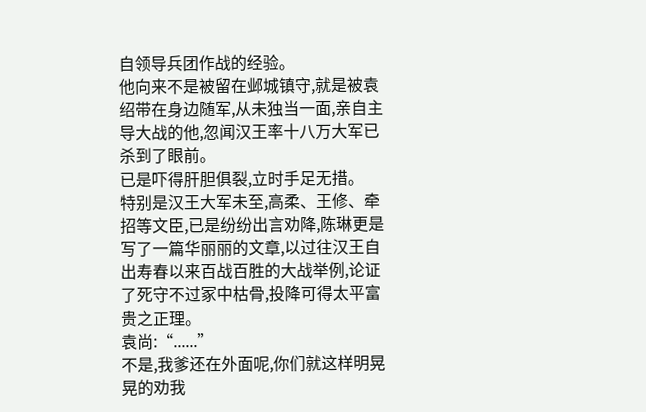自领导兵团作战的经验。
他向来不是被留在邺城镇守,就是被袁绍带在身边随军,从未独当一面,亲自主导大战的他,忽闻汉王率十八万大军已杀到了眼前。
已是吓得肝胆俱裂,立时手足无措。
特别是汉王大军未至,高柔、王修、牵招等文臣,已是纷纷出言劝降,陈琳更是写了一篇华丽丽的文章,以过往汉王自出寿春以来百战百胜的大战举例,论证了死守不过冢中枯骨,投降可得太平富贵之正理。
袁尚:“......”
不是,我爹还在外面呢,你们就这样明晃晃的劝我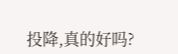投降,真的好吗?